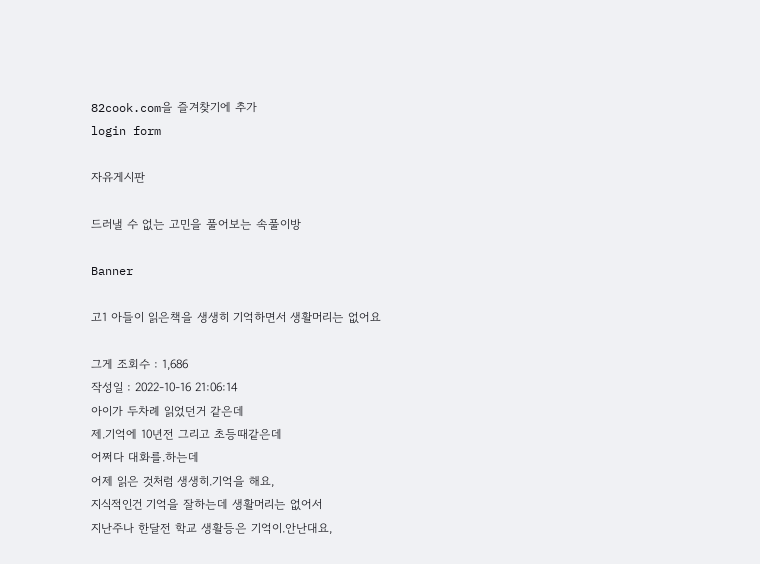82cook.com을 즐겨찾기에 추가
login form

자유게시판

드러낼 수 없는 고민을 풀어보는 속풀이방

Banner

고1 아들이 읽은책을 생생히 기억하면서 생활머리는 없어요

그게 조회수 : 1,686
작성일 : 2022-10-16 21:06:14
아이가 두차례 읽었던거 같은데
제.기억에 10년전 그리고 초등때같은데
어쩌다 대화를.하는데
어제 읽은 것처럼 생생히.기억을 해요,
지식적인건 기억을 잘하는데 생활머리는 없어서
지난주나 한달전 학교 생활등은 기억이.안난대요,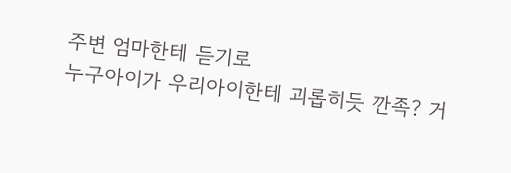주변 엄마한테 듣기로
누구아이가 우리아이한테 괴롭히듯 깐족? 거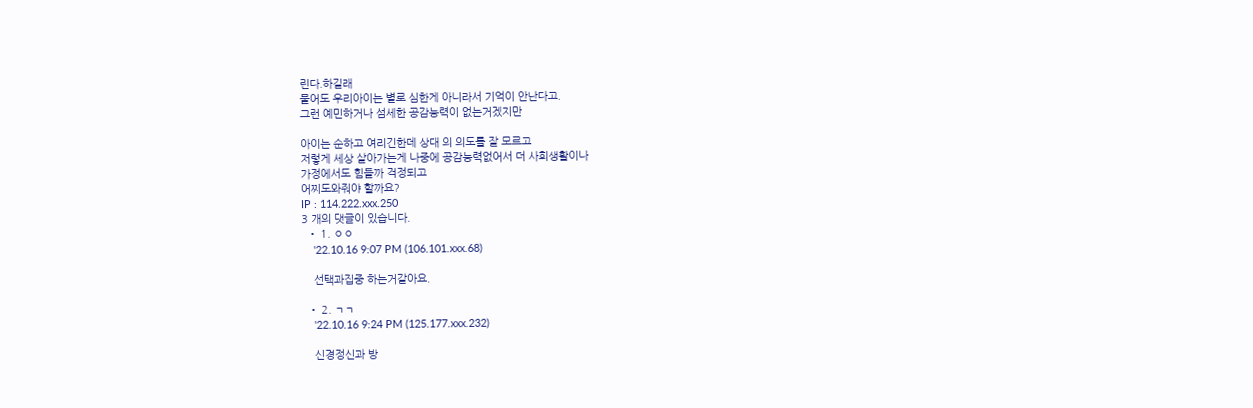린다.하길래
물어도 우리아이는 별로 심한게 아니라서 기억이 안난다고.
그런 예민하거나 섬세한 공감능력이 없는거겠지만

아이는 순하고 여리긴한데 상대 의 의도를 잘 모르고
저렇게 세상 살아가는게 나중에 공감능력없어서 더 사회생활이나
가정에서도 힘들까 걱정되고
어찌도와줘야 할까요?
IP : 114.222.xxx.250
3 개의 댓글이 있습니다.
  • 1. ㅇㅇ
    '22.10.16 9:07 PM (106.101.xxx.68)

    선택과집중 하는거같아요.

  • 2. ㄱㄱ
    '22.10.16 9:24 PM (125.177.xxx.232)

    신경정신과 방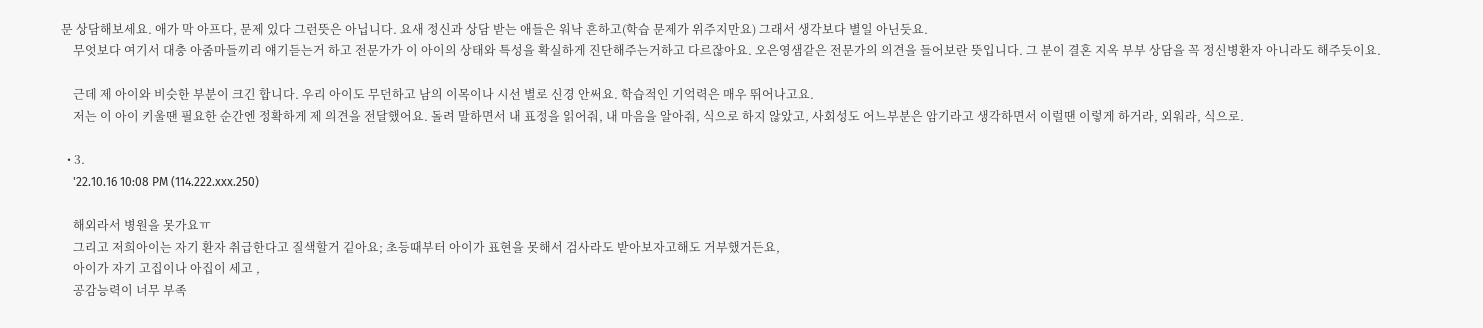문 상담해보세요. 애가 막 아프다, 문제 있다 그런뜻은 아닙니다. 요새 정신과 상담 받는 애들은 워낙 흔하고(학습 문제가 위주지만요) 그래서 생각보다 별일 아닌듯요.
    무엇보다 여기서 대충 아줌마들끼리 얘기듣는거 하고 전문가가 이 아이의 상태와 특성을 확실하게 진단해주는거하고 다르잖아요. 오은영샘같은 전문가의 의견을 들어보란 뜻입니다. 그 분이 결혼 지옥 부부 상담을 꼭 정신병환자 아니라도 해주듯이요.

    근데 제 아이와 비슷한 부분이 크긴 합니다. 우리 아이도 무던하고 남의 이목이나 시선 별로 신경 안써요. 학습적인 기억력은 매우 뛰어나고요.
    저는 이 아이 키울땐 필요한 순간엔 정확하게 제 의견을 전달했어요. 돌려 말하면서 내 표정을 읽어줘, 내 마음을 알아줘, 식으로 하지 않았고, 사회성도 어느부분은 암기라고 생각하면서 이럴땐 이렇게 하거라, 외워라, 식으로.

  • 3.
    '22.10.16 10:08 PM (114.222.xxx.250)

    해외라서 병원을 못가요ㅠ
    그리고 저희아이는 자기 환자 취급한다고 질색할거 깉아요; 초등때부터 아이가 표현을 못해서 검사라도 받아보자고해도 거부했거든요,
    아이가 자기 고집이나 아집이 세고 ,
    공감능력이 너무 부족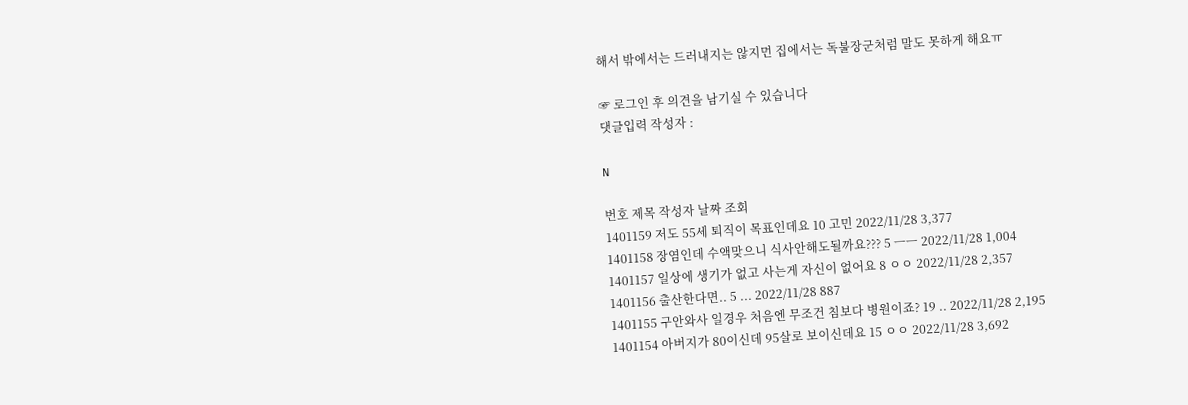해서 밖에서는 드러내지는 않지먼 집에서는 독불장군처럼 말도 못하게 해요ㅠ

☞ 로그인 후 의견을 남기실 수 있습니다
댓글입력 작성자 :

N

번호 제목 작성자 날짜 조회
1401159 저도 55세 퇴직이 목표인데요 10 고민 2022/11/28 3,377
1401158 장염인데 수액맞으니 식사안해도될까요??? 5 ㅡㅡ 2022/11/28 1,004
1401157 일상에 생기가 없고 사는게 자신이 없어요 8 ㅇㅇ 2022/11/28 2,357
1401156 출산한다면.. 5 ... 2022/11/28 887
1401155 구안와사 일경우 처음엔 무조건 침보다 병원이죠? 19 .. 2022/11/28 2,195
1401154 아버지가 80이신데 95살로 보이신데요 15 ㅇㅇ 2022/11/28 3,692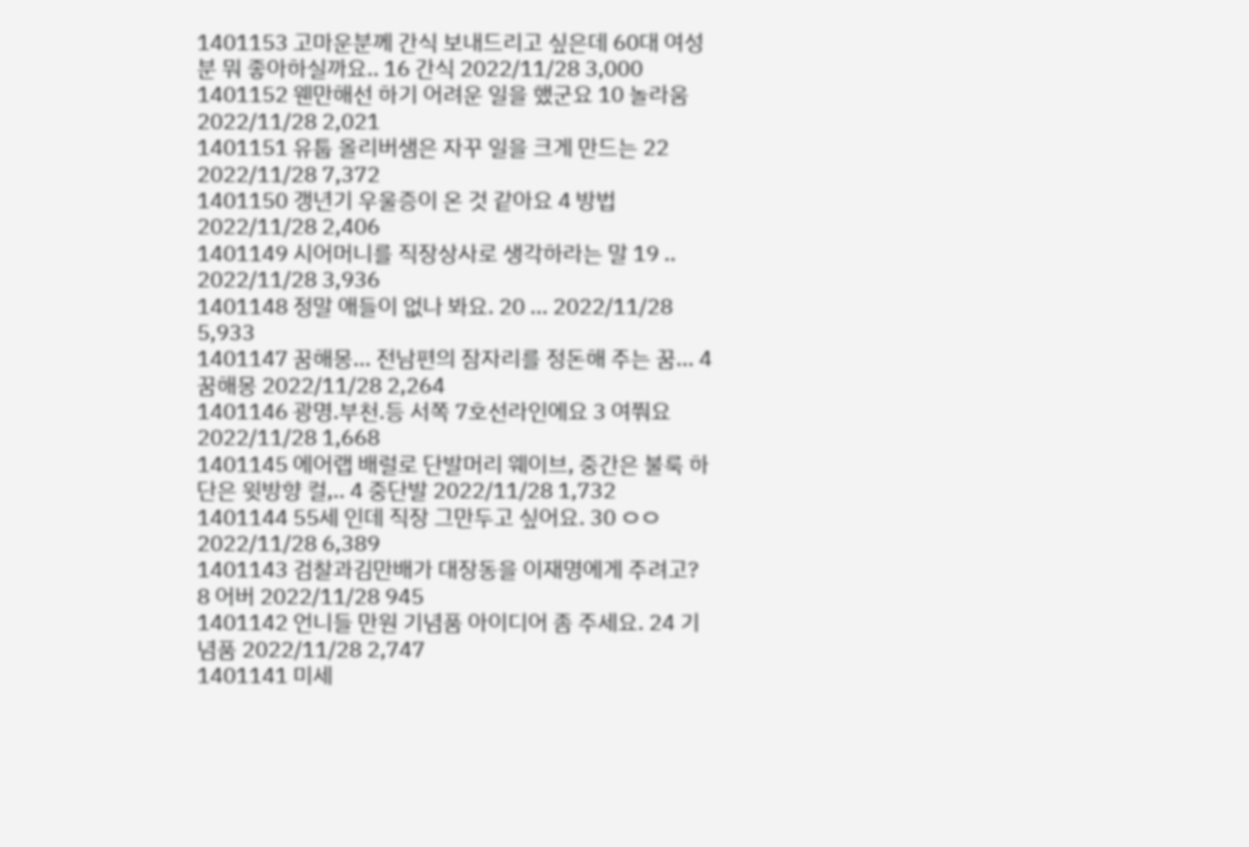1401153 고마운분께 간식 보내드리고 싶은데 60대 여성분 뭐 좋아하실까요.. 16 간식 2022/11/28 3,000
1401152 웬만해선 하기 어려운 일을 했군요 10 놀라움 2022/11/28 2,021
1401151 유툽 올리버샘은 자꾸 일을 크게 만드는 22 2022/11/28 7,372
1401150 갱년기 우울증이 온 것 같아요 4 방법 2022/11/28 2,406
1401149 시어머니를 직장상사로 생각하라는 말 19 .. 2022/11/28 3,936
1401148 정말 애들이 없나 봐요. 20 ... 2022/11/28 5,933
1401147 꿈해몽... 전남편의 잠자리를 정돈해 주는 꿈... 4 꿈해몽 2022/11/28 2,264
1401146 광명.부천.등 서쪽 7호선라인에요 3 여쭤요 2022/11/28 1,668
1401145 에어랩 배럴로 단발머리 웨이브, 중간은 불룩 하단은 윗방향 컬,.. 4 중단발 2022/11/28 1,732
1401144 55세 인데 직장 그만두고 싶어요. 30 ㅇㅇ 2022/11/28 6,389
1401143 검찰과김만배가 대장동을 이재명에게 주려고? 8 어버 2022/11/28 945
1401142 언니들 만원 기념품 아이디어 좀 주세요. 24 기념품 2022/11/28 2,747
1401141 미세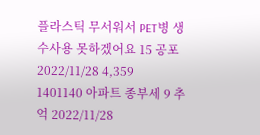플라스틱 무서워서 PET병 생수사용 못하겠어요 15 공포 2022/11/28 4,359
1401140 아파트 종부세 9 추억 2022/11/28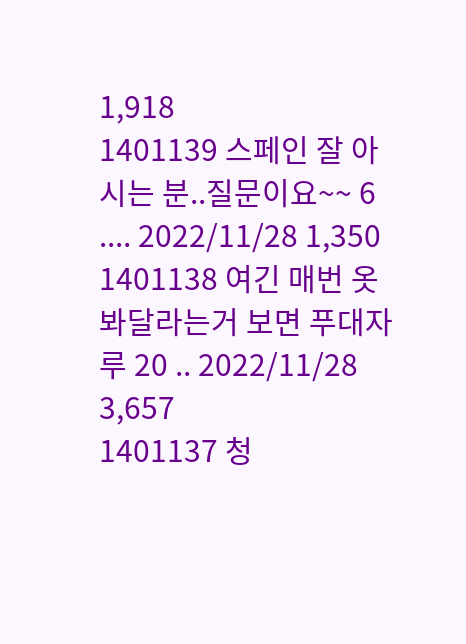1,918
1401139 스페인 잘 아시는 분..질문이요~~ 6 .... 2022/11/28 1,350
1401138 여긴 매번 옷봐달라는거 보면 푸대자루 20 .. 2022/11/28 3,657
1401137 청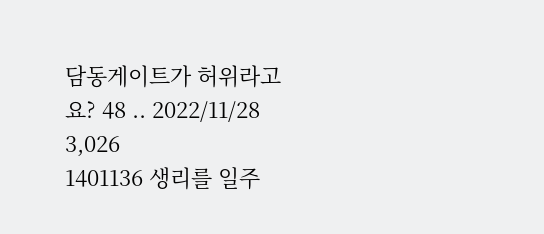담동게이트가 허위라고요? 48 .. 2022/11/28 3,026
1401136 생리를 일주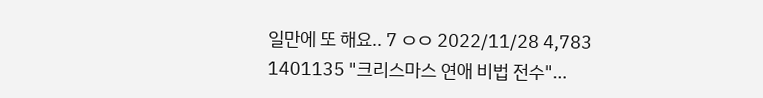일만에 또 해요.. 7 ㅇㅇ 2022/11/28 4,783
1401135 "크리스마스 연애 비법 전수"…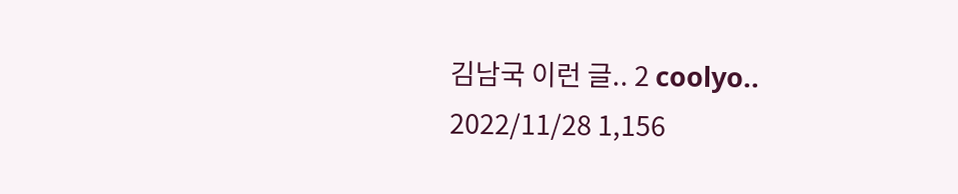김남국 이런 글.. 2 coolyo.. 2022/11/28 1,156